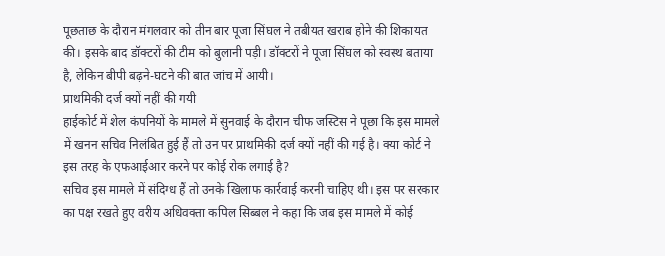पूछताछ के दौरान मंगलवार को तीन बार पूजा सिंघल ने तबीयत खराब होने की शिकायत की। इसके बाद डॉक्टरों की टीम को बुलानी पड़ी। डॉक्टरों ने पूजा सिंघल को स्वस्थ बताया है, लेकिन बीपी बढ़ने-घटने की बात जांच में आयी।
प्राथमिकी दर्ज क्यों नहीं की गयी
हाईकोर्ट में शेल कंपनियों के मामले में सुनवाई के दौरान चीफ जस्टिस ने पूछा कि इस मामले में खनन सचिव निलंबित हुई हैं तो उन पर प्राथमिकी दर्ज क्यों नहीं की गई है। क्या कोर्ट ने इस तरह के एफआईआर करने पर कोई रोक लगाई है?
सचिव इस मामले में संदिग्ध हैं तो उनके खिलाफ कार्रवाई करनी चाहिए थी। इस पर सरकार का पक्ष रखते हुए वरीय अधिवक्ता कपिल सिब्बल ने कहा कि जब इस मामले में कोई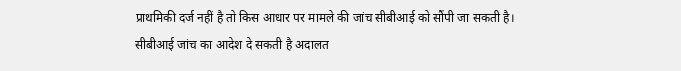प्राथमिकी दर्ज नहीं है तो किस आधार पर मामले की जांच सीबीआई को सौंपी जा सकती है।
सीबीआई जांच का आदेश दे सकती है अदालत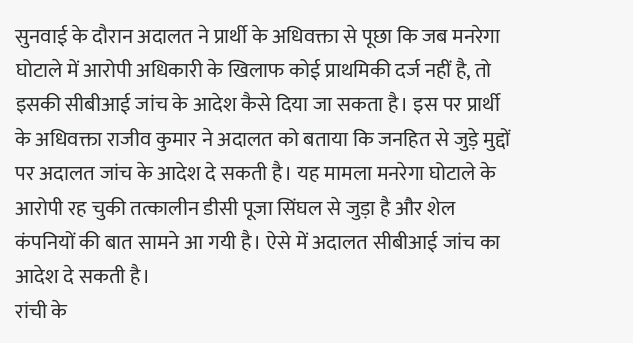सुनवाई के दौरान अदालत ने प्रार्थी के अधिवक्ता से पूछा कि जब मनरेगा घोटाले में आरोपी अधिकारी के खिलाफ कोई प्राथमिकी दर्ज नहीं है, तो इसकी सीबीआई जांच के आदेश कैसे दिया जा सकता है। इस पर प्रार्थी के अधिवक्ता राजीव कुमार ने अदालत को बताया कि जनहित से जुड़े मुद्दों पर अदालत जांच के आदेश दे सकती है। यह मामला मनरेगा घोटाले के आरोपी रह चुकी तत्कालीन डीसी पूजा सिंघल से जुड़ा है और शेल कंपनियों की बात सामने आ गयी है। ऐसे में अदालत सीबीआई जांच का आदेश दे सकती है।
रांची के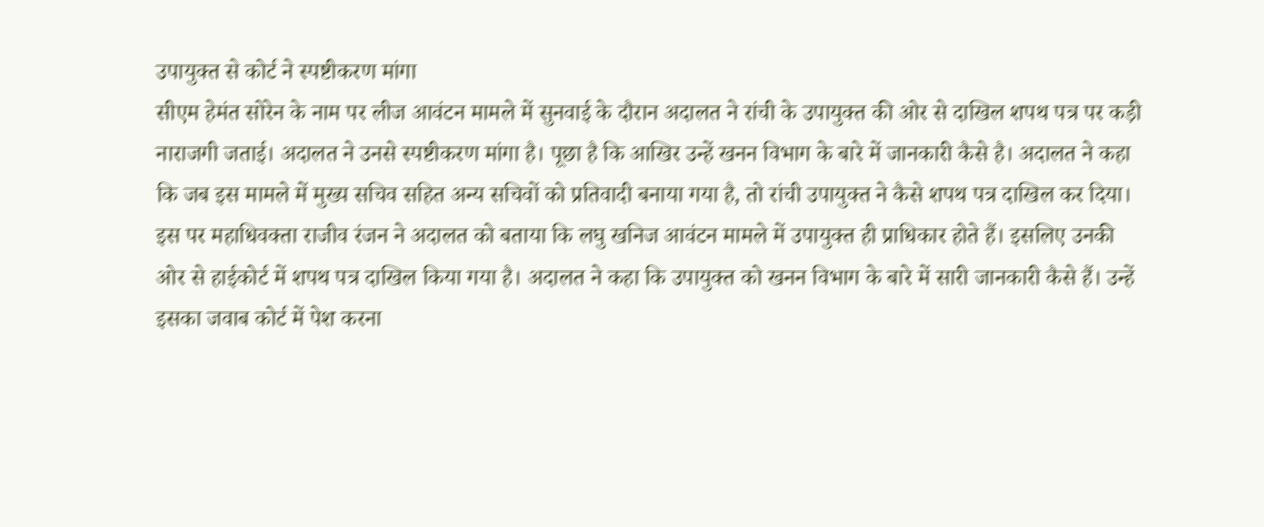उपायुक्त से कोर्ट ने स्पष्टीकरण मांगा
सीएम हेमंत सोरेन के नाम पर लीज आवंटन मामले में सुनवाई के दौरान अदालत ने रांची के उपायुक्त की ओर से दाखिल शपथ पत्र पर कड़ी नाराजगी जताई। अदालत ने उनसे स्पष्टीकरण मांगा है। पूछा है कि आखिर उन्हें खनन विभाग के बारे में जानकारी कैसे है। अदालत ने कहा कि जब इस मामले में मुख्य सचिव सहित अन्य सचिवों को प्रतिवादी बनाया गया है, तो रांची उपायुक्त ने कैसे शपथ पत्र दाखिल कर दिया। इस पर महाधिवक्ता राजीव रंजन ने अदालत को बताया कि लघु खनिज आवंटन मामले में उपायुक्त ही प्राधिकार होते हैं। इसलिए उनकी ओर से हाईकोर्ट में शपथ पत्र दाखिल किया गया है। अदालत ने कहा कि उपायुक्त को खनन विभाग के बारे में सारी जानकारी कैसे हैं। उन्हें इसका जवाब कोर्ट में पेश करना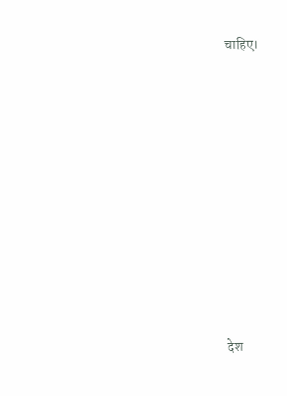चाहिए।













देश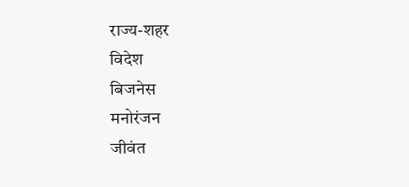राज्य-शहर
विदेश
बिजनेस
मनोरंजन
जीवंत